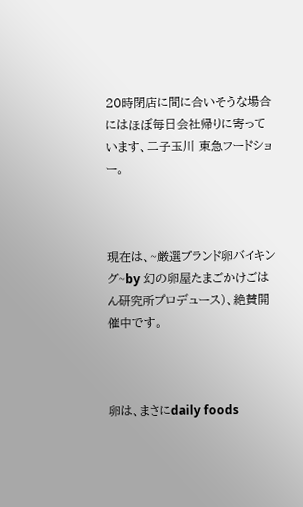20時閉店に間に合いそうな場合にはほぼ毎日会社帰りに寄っています、二子玉川 東急フードショー。



現在は、~厳選ブランド卵バイキング~by 幻の卵屋たまごかけごはん研究所プロデュース)、絶賛開催中です。



卵は、まさにdaily foods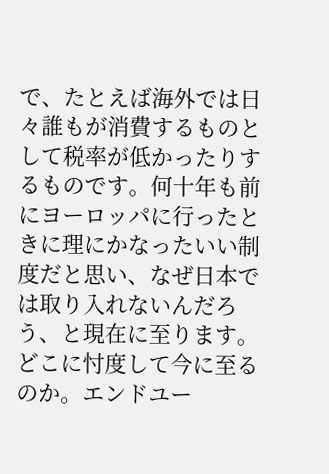で、たとえば海外では日々誰もが消費するものとして税率が低かったりするものです。何十年も前にヨーロッパに行ったときに理にかなったいい制度だと思い、なぜ日本では取り入れないんだろう、と現在に至ります。どこに忖度して今に至るのか。エンドユー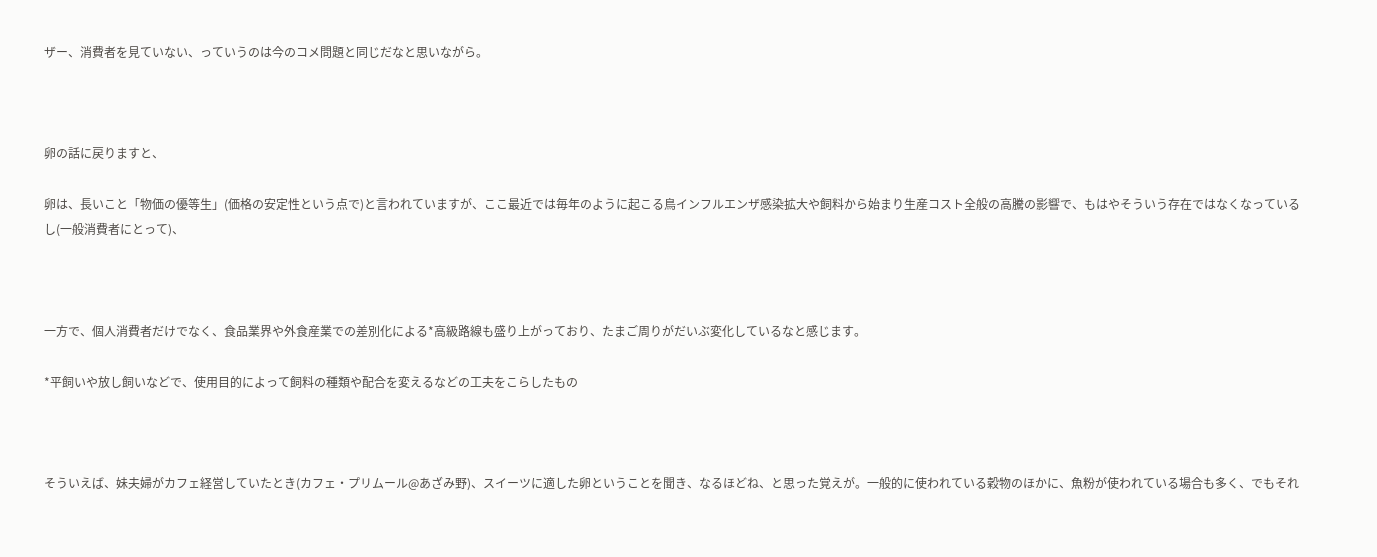ザー、消費者を見ていない、っていうのは今のコメ問題と同じだなと思いながら。



卵の話に戻りますと、

卵は、長いこと「物価の優等生」(価格の安定性という点で)と言われていますが、ここ最近では毎年のように起こる鳥インフルエンザ感染拡大や飼料から始まり生産コスト全般の高騰の影響で、もはやそういう存在ではなくなっているし(一般消費者にとって)、



一方で、個人消費者だけでなく、食品業界や外食産業での差別化による*高級路線も盛り上がっており、たまご周りがだいぶ変化しているなと感じます。

*平飼いや放し飼いなどで、使用目的によって飼料の種類や配合を変えるなどの工夫をこらしたもの



そういえば、妹夫婦がカフェ経営していたとき(カフェ・プリムール@あざみ野)、スイーツに適した卵ということを聞き、なるほどね、と思った覚えが。一般的に使われている穀物のほかに、魚粉が使われている場合も多く、でもそれ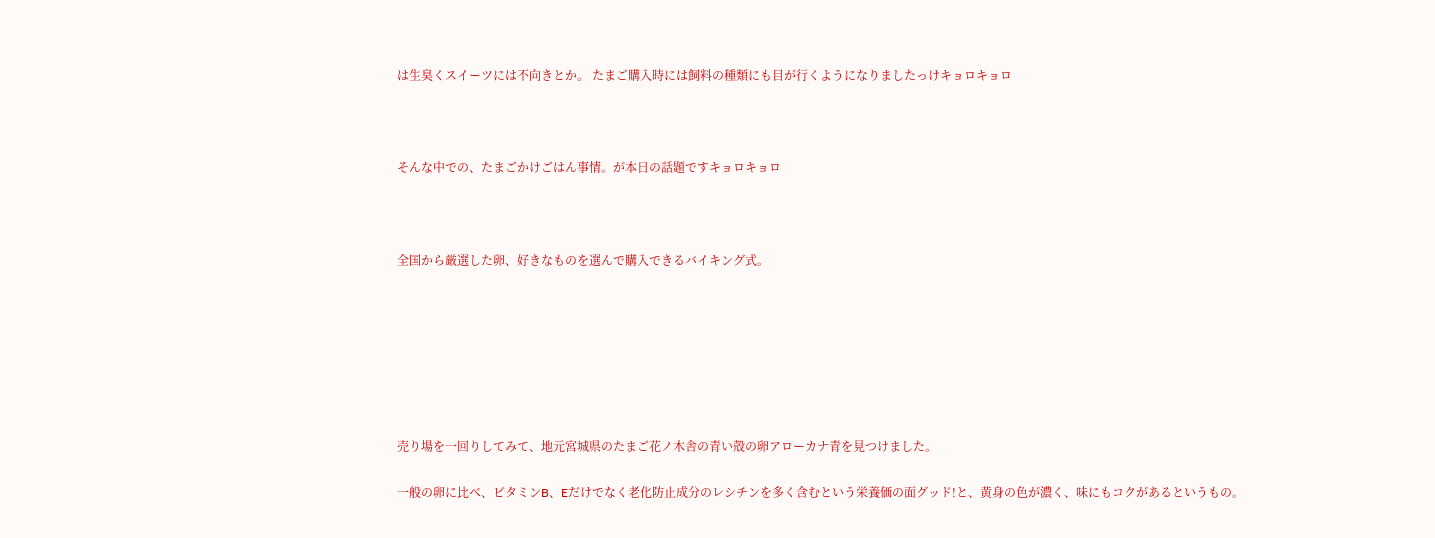は生臭くスイーツには不向きとか。 たまご購入時には飼料の種類にも目が行くようになりましたっけキョロキョロ



そんな中での、たまごかけごはん事情。が本日の話題ですキョロキョロ



全国から厳選した卵、好きなものを選んで購入できるバイキング式。







売り場を一回りしてみて、地元宮城県のたまご花ノ木舎の青い殻の卵アローカナ青を見つけました。

一般の卵に比べ、ビタミンB、Eだけでなく老化防止成分のレシチンを多く含むという栄養価の面グッド!と、黄身の色が濃く、味にもコクがあるというもの。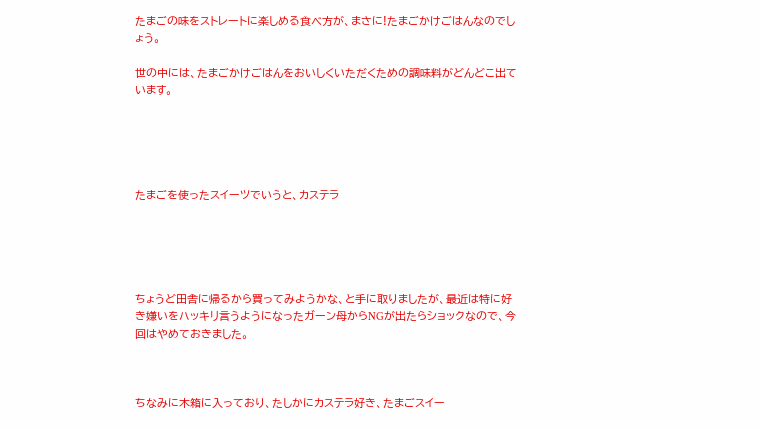たまごの味をストレートに楽しめる食べ方が、まさに!たまごかけごはんなのでしょう。

世の中には、たまごかけごはんをおいしくいただくための調味料がどんどこ出ています。





たまごを使ったスイーツでいうと、カステラ





ちょうど田舎に帰るから買ってみようかな、と手に取りましたが、最近は特に好き嫌いをハッキリ言うようになったガーン母からNGが出たらショックなので、今回はやめておきました。



ちなみに木箱に入っており、たしかにカステラ好き、たまごスイー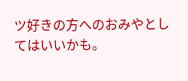ツ好きの方へのおみやとしてはいいかも。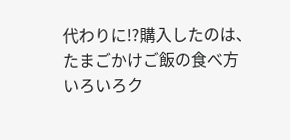代わりに!?購入したのは、たまごかけご飯の食べ方いろいろク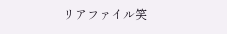リアファイル笑